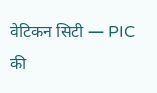वेटिकन सिटी — PIC की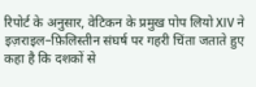रिपोर्ट के अनुसार, वेटिकन के प्रमुख पोप लियो XIV ने इज़राइल–फ़िलिस्तीन संघर्ष पर गहरी चिंता जताते हुए कहा है कि दशकों से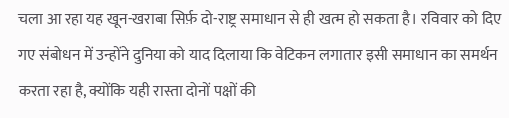चला आ रहा यह खून-खराबा सिर्फ़ दो-राष्ट्र समाधान से ही खत्म हो सकता है। रविवार को दिए गए संबोधन में उन्होंने दुनिया को याद दिलाया कि वेटिकन लगातार इसी समाधान का समर्थन करता रहा है, क्योंकि यही रास्ता दोनों पक्षों की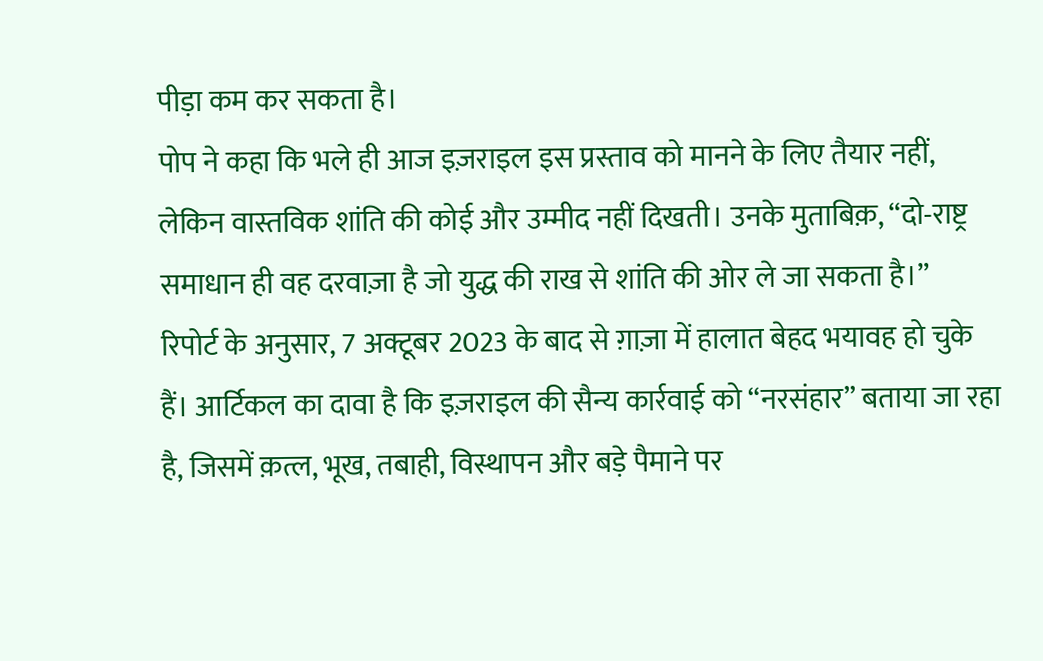पीड़ा कम कर सकता है।
पोप ने कहा कि भले ही आज इज़राइल इस प्रस्ताव को मानने के लिए तैयार नहीं, लेकिन वास्तविक शांति की कोई और उम्मीद नहीं दिखती। उनके मुताबिक़, “दो-राष्ट्र समाधान ही वह दरवाज़ा है जो युद्ध की राख से शांति की ओर ले जा सकता है।”
रिपोर्ट के अनुसार, 7 अक्टूबर 2023 के बाद से ग़ाज़ा में हालात बेहद भयावह हो चुके हैं। आर्टिकल का दावा है कि इज़राइल की सैन्य कार्रवाई को “नरसंहार” बताया जा रहा है, जिसमें क़त्ल, भूख, तबाही, विस्थापन और बड़े पैमाने पर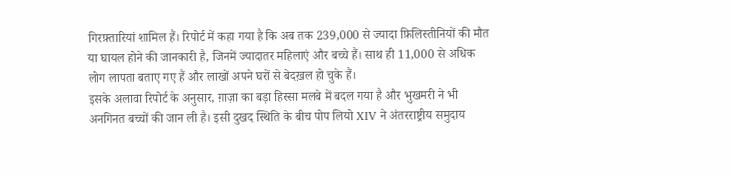गिरफ़्तारियां शामिल हैं। रिपोर्ट में कहा गया है कि अब तक 239,000 से ज्यादा फ़िलिस्तीनियों की मौत या घायल होने की जानकारी है, जिनमें ज्यादातर महिलाएं और बच्चे हैं। साथ ही 11,000 से अधिक लोग लापता बताए गए हैं और लाखों अपने घरों से बेदख़ल हो चुके हैं।
इसके अलावा रिपोर्ट के अनुसार, ग़ाज़ा का बड़ा हिस्सा मलबे में बदल गया है और भुखमरी ने भी अनगिनत बच्चों की जान ली है। इसी दुखद स्थिति के बीच पोप लियो XIV ने अंतरराष्ट्रीय समुदाय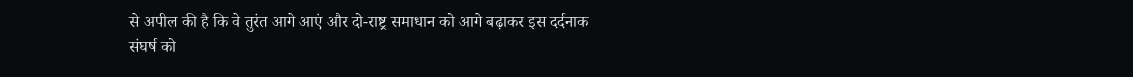से अपील की है कि वे तुरंत आगे आएं और दो-राष्ट्र समाधान को आगे बढ़ाकर इस दर्दनाक संघर्ष को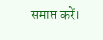समाप्त करें।